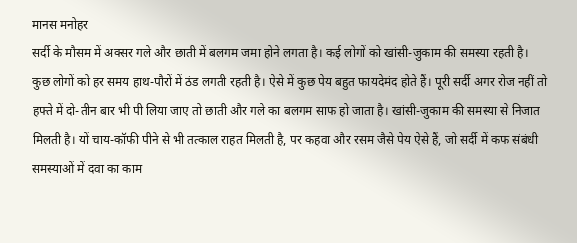मानस मनोहर
सर्दी के मौसम में अक्सर गले और छाती में बलगम जमा होने लगता है। कई लोगों को खांसी-जुकाम की समस्या रहती है। कुछ लोगों को हर समय हाथ-पौरों में ठंड लगती रहती है। ऐसे में कुछ पेय बहुत फायदेमंद होते हैं। पूरी सर्दी अगर रोज नहीं तो हफ्ते में दो-तीन बार भी पी लिया जाए तो छाती और गले का बलगम साफ हो जाता है। खांसी-जुकाम की समस्या से निजात मिलती है। यों चाय-कॉफी पीने से भी तत्काल राहत मिलती है, पर कहवा और रसम जैसे पेय ऐसे हैं, जो सर्दी में कफ संबंधी समस्याओं में दवा का काम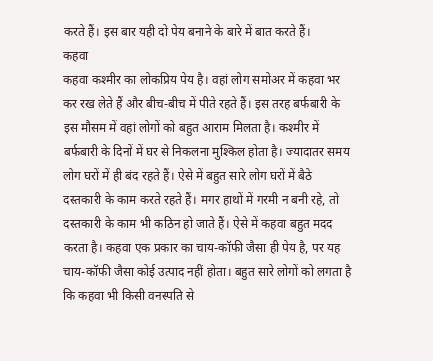करते हैं। इस बार यही दो पेय बनाने के बारे में बात करते हैं।
कहवा
कहवा कश्मीर का लोकप्रिय पेय है। वहां लोग समोअर में कहवा भर कर रख लेते हैं और बीच-बीच में पीते रहते हैं। इस तरह बर्फबारी के इस मौसम में वहां लोगों को बहुत आराम मिलता है। कश्मीर में बर्फबारी के दिनों में घर से निकलना मुश्किल होता है। ज्यादातर समय लोग घरों में ही बंद रहते हैं। ऐसे में बहुत सारे लोग घरों में बैठे दस्तकारी के काम करते रहते हैं। मगर हाथों में गरमी न बनी रहे, तो दस्तकारी के काम भी कठिन हो जाते हैं। ऐसे में कहवा बहुत मदद करता है। कहवा एक प्रकार का चाय-कॉफी जैसा ही पेय है, पर यह चाय-कॉफी जैसा कोई उत्पाद नहीं होता। बहुत सारे लोगों को लगता है कि कहवा भी किसी वनस्पति से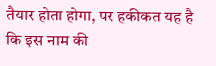तैयार होता होगा, पर हकीकत यह है कि इस नाम की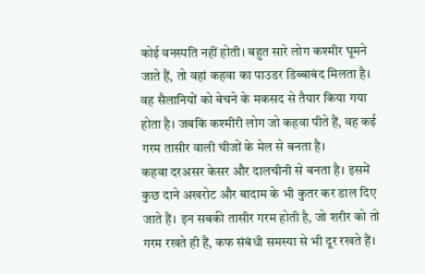कोई वनस्पति नहीं होती। बहुत सारे लोग कश्मीर घूमने जाते हैं, तो वहां कहवा का पाउडर डिब्बाबंद मिलता है। वह सैलानियों को बेचने के मकसद से तैयार किया गया होता है। जबकि कश्मीरी लोग जो कहवा पीते हैं, वह कई गरम तासीर वाली चीजों के मेल से बनता है।
कहवा दरअसर केसर और दालचीनी से बनता है। इसमें कुछ दाने अखरोट और बादाम के भी कुतर कर डाल दिए जाते हैं। इन सबकी तासीर गरम होती है, जो शरीर को तो गरम रखते ही हैं, कफ संबंधी समस्या से भी दूर रखते हैं।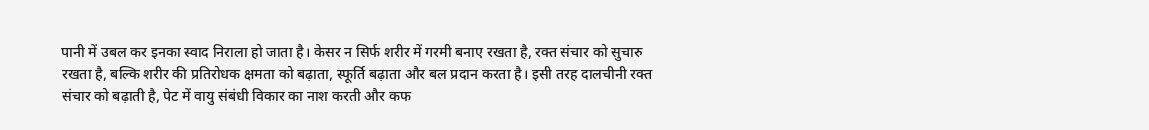पानी में उबल कर इनका स्वाद निराला हो जाता है। केसर न सिर्फ शरीर में गरमी बनाए रखता है, रक्त संचार को सुचारु रखता है, बल्कि शरीर की प्रतिरोधक क्षमता को बढ़ाता, स्फूर्ति बढ़ाता और बल प्रदान करता है। इसी तरह दालचीनी रक्त संचार को बढ़ाती है, पेट में वायु संबंधी विकार का नाश करती और कफ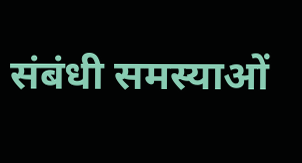संबंधी समस्याओं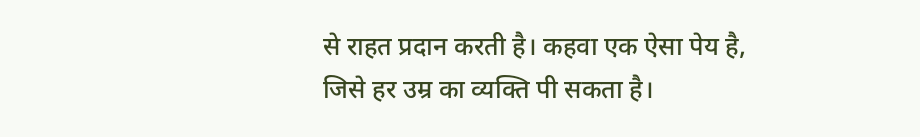से राहत प्रदान करती है। कहवा एक ऐसा पेय है, जिसे हर उम्र का व्यक्ति पी सकता है।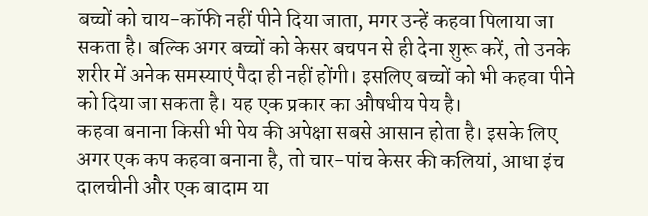बच्चों को चाय-कॉफी नहीं पीने दिया जाता, मगर उन्हें कहवा पिलाया जा सकता है। बल्कि अगर बच्चों को केसर बचपन से ही देना शुरू करें, तो उनके शरीर में अनेक समस्याएं पैदा ही नहीं होंगी। इसलिए बच्चों को भी कहवा पीने को दिया जा सकता है। यह एक प्रकार का औषधीय पेय है।
कहवा बनाना किसी भी पेय की अपेक्षा सबसे आसान होता है। इसके लिए अगर एक कप कहवा बनाना है, तो चार-पांच केसर की कलियां, आधा इंच दालचीनी और एक बादाम या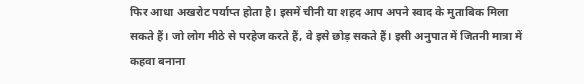फिर आधा अखरोट पर्याप्त होता है। इसमें चीनी या शहद आप अपने स्वाद के मुताबिक मिला सकते हैं। जो लोग मीठे से परहेज करते हैं, वे इसे छोड़ सकते हैं। इसी अनुपात में जितनी मात्रा में कहवा बनाना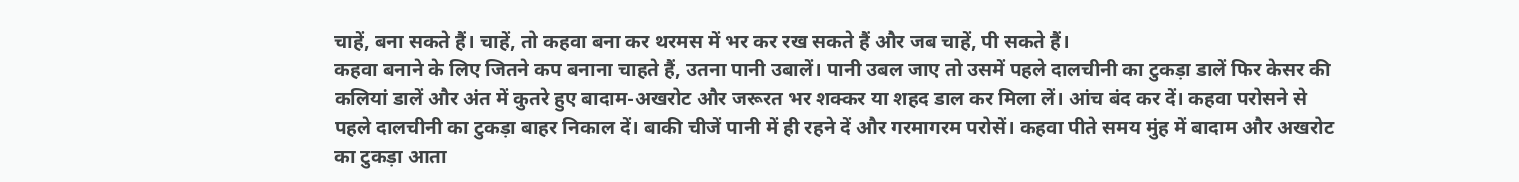चाहें, बना सकते हैं। चाहें, तो कहवा बना कर थरमस में भर कर रख सकते हैं और जब चाहें, पी सकते हैं।
कहवा बनाने के लिए जितने कप बनाना चाहते हैं, उतना पानी उबालें। पानी उबल जाए तो उसमें पहले दालचीनी का टुकड़ा डालें फिर केसर की कलियां डालें और अंत में कुतरे हुए बादाम-अखरोट और जरूरत भर शक्कर या शहद डाल कर मिला लें। आंच बंद कर दें। कहवा परोसने से पहले दालचीनी का टुकड़ा बाहर निकाल दें। बाकी चीजें पानी में ही रहने दें और गरमागरम परोसें। कहवा पीते समय मुंह में बादाम और अखरोट का टुकड़ा आता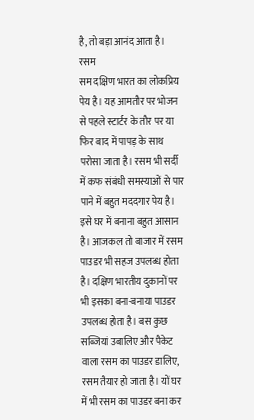है, तो बड़ा आनंद आता है।
रसम
सम दक्षिण भारत का लोकप्रिय पेय है। यह आमतौर पर भोजन से पहले स्टार्टर के तौर पर या फिर बाद में पापड़ के साथ परोसा जाता है। रसम भी सर्दी में कफ संबंधी समस्याओं से पार पाने में बहुत मददगार पेय है। इसे घर में बनाना बहुत आसान है। आजकल तो बाजार में रसम पाउडर भी सहज उपलब्ध होता है। दक्षिण भारतीय दुकानों पर भी इसका बना-बनाया पाउडर उपलब्ध होता है। बस कुछ सब्जियां उबालिए और पैकेट वाला रसम का पाउडर डालिए, रसम तैयार हो जाता है। यों घर में भी रसम का पाउडर बना कर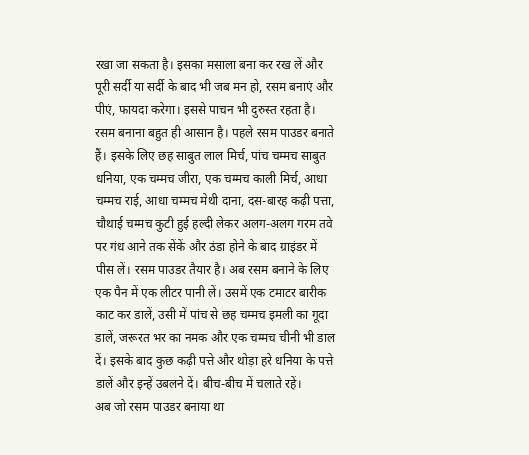रखा जा सकता है। इसका मसाला बना कर रख लें और पूरी सर्दी या सर्दी के बाद भी जब मन हो, रसम बनाएं और पीएं, फायदा करेगा। इससे पाचन भी दुरुस्त रहता है।
रसम बनाना बहुत ही आसान है। पहले रसम पाउडर बनाते हैं। इसके लिए छह साबुत लाल मिर्च, पांच चम्मच साबुत धनिया, एक चम्मच जीरा, एक चम्मच काली मिर्च, आधा चम्मच राई, आधा चम्मच मेथी दाना, दस-बारह कढ़ी पत्ता, चौथाई चम्मच कुटी हुई हल्दी लेकर अलग-अलग गरम तवे पर गंध आने तक सेंकें और ठंडा होने के बाद ग्राइंडर में पीस लें। रसम पाउडर तैयार है। अब रसम बनाने के लिए एक पैन में एक लीटर पानी लें। उसमें एक टमाटर बारीक काट कर डालें, उसी में पांच से छह चम्मच इमली का गूदा डालें, जरूरत भर का नमक और एक चम्मच चीनी भी डाल दें। इसके बाद कुछ कढ़ी पत्ते और थोड़ा हरे धनिया के पत्ते डालें और इन्हें उबलने दें। बीच-बीच में चलाते रहें।
अब जो रसम पाउडर बनाया था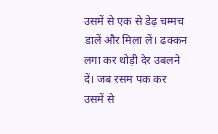उसमें से एक से डेढ़ चम्मच डालें और मिला लें। ढक्कन लगा कर थोड़ी देर उबलने दें। जब रसम पक कर उसमें से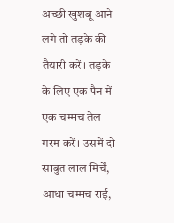अच्छी खुशबू आने लगे तो तड़के की तैयारी करें। तड़के के लिए एक पैन में एक चम्मच तेल गरम करें। उसमें दो साबुत लाल मिर्चें, आधा चम्मच राई,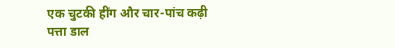एक चुटकी हींग और चार-पांच कढ़ी पत्ता डाल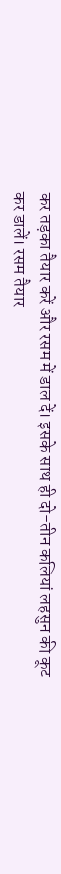कर तड़का तैयार करें और रसम में डाल दें। इसके साथ ही दो-तीन कलियां लहसुन की कूट कर डालें। रसम तैयार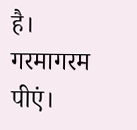है। गरमागरम पीएं।